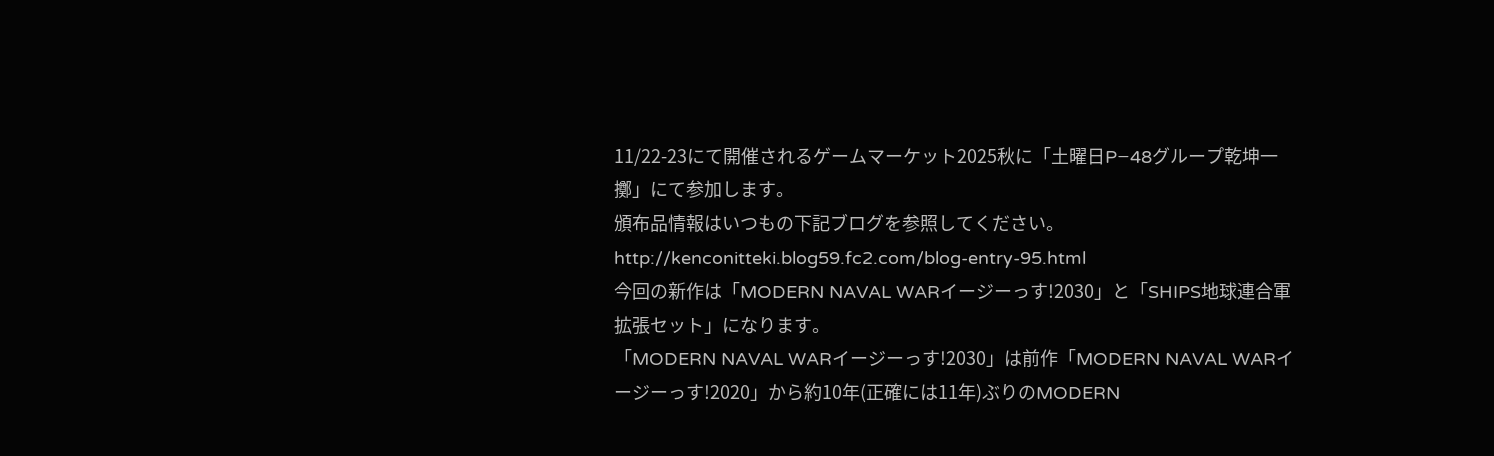11/22-23にて開催されるゲームマーケット2025秋に「土曜日P−48グループ乾坤一擲」にて参加します。
頒布品情報はいつもの下記ブログを参照してください。
http://kenconitteki.blog59.fc2.com/blog-entry-95.html
今回の新作は「MODERN NAVAL WARイージーっす!2030」と「SHIPS地球連合軍拡張セット」になります。
「MODERN NAVAL WARイージーっす!2030」は前作「MODERN NAVAL WARイージーっす!2020」から約10年(正確には11年)ぶりのMODERN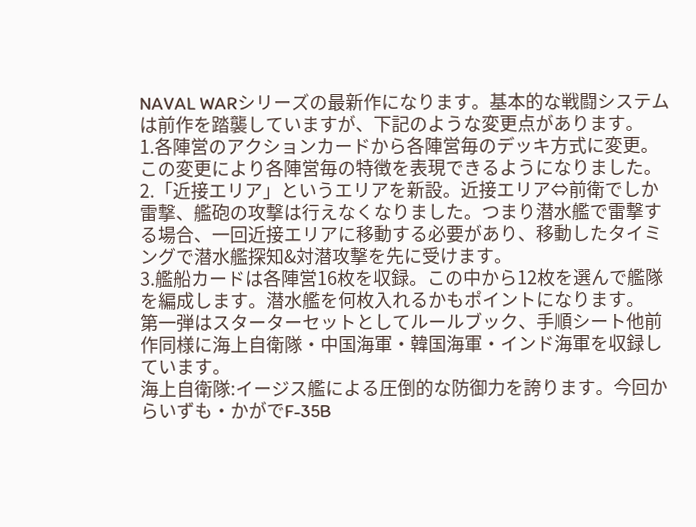NAVAL WARシリーズの最新作になります。基本的な戦闘システムは前作を踏襲していますが、下記のような変更点があります。
1.各陣営のアクションカードから各陣営毎のデッキ方式に変更。この変更により各陣営毎の特徴を表現できるようになりました。
2.「近接エリア」というエリアを新設。近接エリア⇔前衛でしか雷撃、艦砲の攻撃は行えなくなりました。つまり潜水艦で雷撃する場合、一回近接エリアに移動する必要があり、移動したタイミングで潜水艦探知&対潜攻撃を先に受けます。
3.艦船カードは各陣営16枚を収録。この中から12枚を選んで艦隊を編成します。潜水艦を何枚入れるかもポイントになります。
第一弾はスターターセットとしてルールブック、手順シート他前作同様に海上自衛隊・中国海軍・韓国海軍・インド海軍を収録しています。
海上自衛隊:イージス艦による圧倒的な防御力を誇ります。今回からいずも・かがでF-35B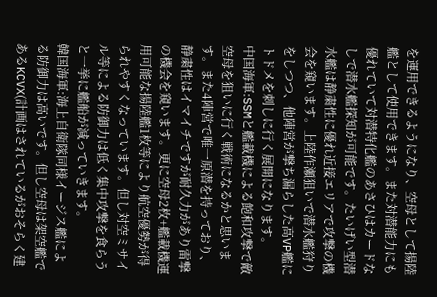を運用できるようになり、空母として揚陸艦として使用できます。また対潜能力にも優れていて対潜特化艦のあさひはカードなしで潜水艦探知が可能です。たいげい型潜水艦は静粛性に優れ近接エリアで攻撃の機会を窺います。上陸作瀬狙いで潜水艦狩りをしつつ、他陣営が撃ち漏らした高VP艦にトドメを刺しに行く展開になります。
中国海軍:SSMと艦載機による飽和攻撃で敵空母を狙いに行く戦術になるかと思います。また4陣営で唯一原潜を持っており、静粛性はイマイチですが耐久力があり雷撃の機会を窺います。更に空母2枚+艦載機運用可能な揚陸艦1枚等により航空優勢が得られやすくなっています。但し対空ミサイル等による防御力は低く集中攻撃を食らうと一挙に艦船が減っていきます。
韓国海軍:海上自衛隊同様イージス艦による防御力は高いです。但し空母は架空艦であるKCVX(計画はされているがおそらく建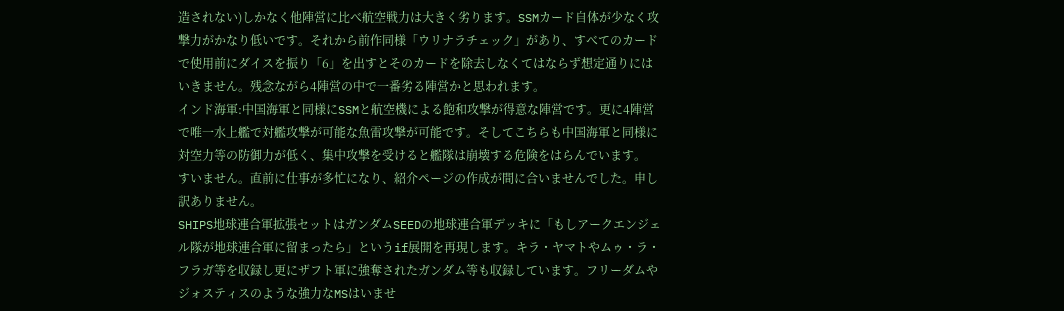造されない)しかなく他陣営に比べ航空戦力は大きく劣ります。SSMカード自体が少なく攻撃力がかなり低いです。それから前作同様「ウリナラチェック」があり、すべてのカードで使用前にダイスを振り「6」を出すとそのカードを除去しなくてはならず想定通りにはいきません。残念ながら4陣営の中で一番劣る陣営かと思われます。
インド海軍:中国海軍と同様にSSMと航空機による飽和攻撃が得意な陣営です。更に4陣営で唯一水上艦で対艦攻撃が可能な魚雷攻撃が可能です。そしてこちらも中国海軍と同様に対空力等の防御力が低く、集中攻撃を受けると艦隊は崩壊する危険をはらんでいます。
すいません。直前に仕事が多忙になり、紹介ページの作成が間に合いませんでした。申し訳ありません。
SHIPS地球連合軍拡張セットはガンダムSEEDの地球連合軍デッキに「もしアークエンジェル隊が地球連合軍に留まったら」というif展開を再現します。キラ・ヤマトやムゥ・ラ・フラガ等を収録し更にザフト軍に強奪されたガンダム等も収録しています。フリーダムやジォスティスのような強力なMSはいませ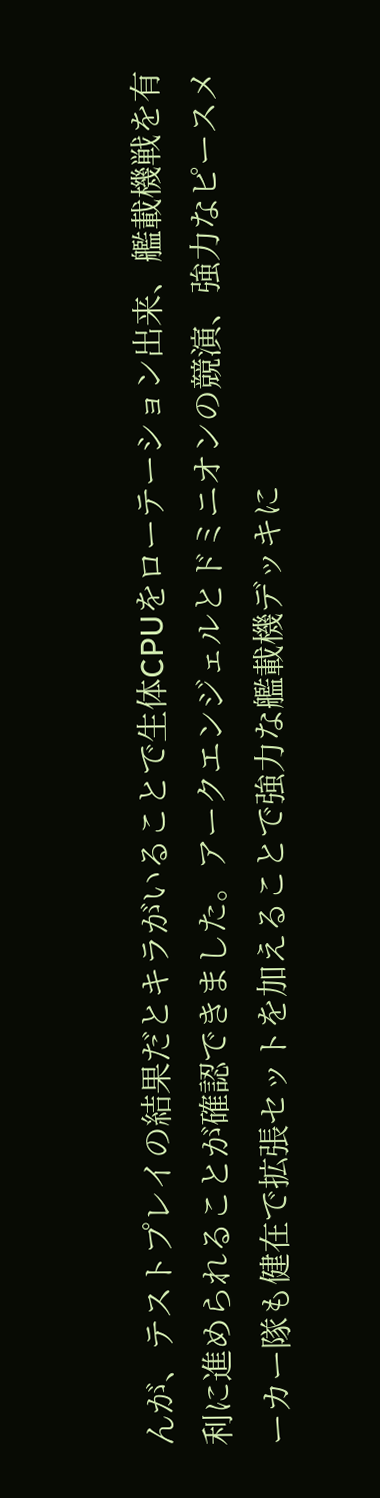んが、テストプレイの結果だとキラがいることで生体CPUをローテーション出来、艦載機戦を有利に進められることが確認できました。アークエンジェルとドミニオンの競演、強力なピースメーカー隊も健在で拡張セットを加えることで強力な艦載機デッキに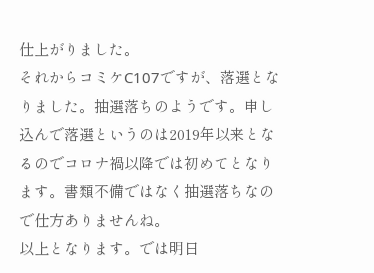仕上がりました。
それからコミケC107ですが、落選となりました。抽選落ちのようです。申し込んで落選というのは2019年以来となるのでコロナ禍以降では初めてとなります。書類不備ではなく抽選落ちなので仕方ありませんね。
以上となります。では明日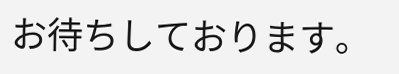お待ちしております。